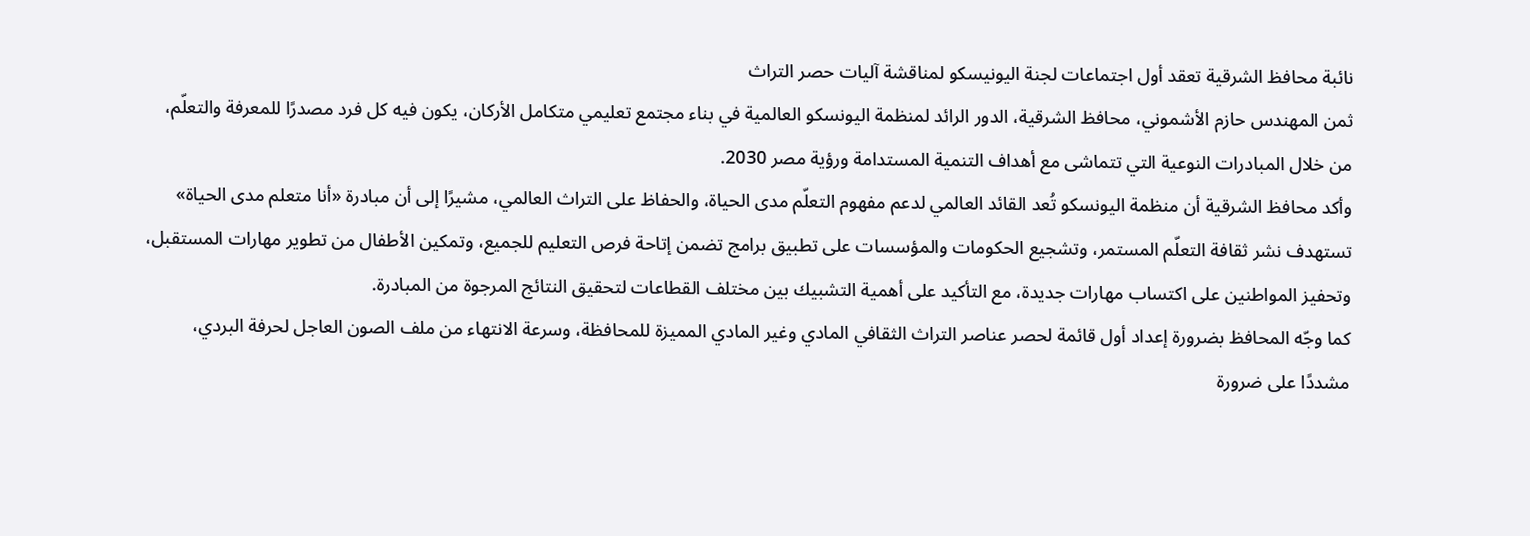نائبة محافظ الشرقية تعقد أول اجتماعات لجنة اليونيسكو لمناقشة آليات حصر التراث
ثمن المهندس حازم الأشموني، محافظ الشرقية، الدور الرائد لمنظمة اليونسكو العالمية في بناء مجتمع تعليمي متكامل الأركان، يكون فيه كل فرد مصدرًا للمعرفة والتعلّم، من خلال المبادرات النوعية التي تتماشى مع أهداف التنمية المستدامة ورؤية مصر 2030.
وأكد محافظ الشرقية أن منظمة اليونسكو تُعد القائد العالمي لدعم مفهوم التعلّم مدى الحياة، والحفاظ على التراث العالمي، مشيرًا إلى أن مبادرة «أنا متعلم مدى الحياة» تستهدف نشر ثقافة التعلّم المستمر، وتشجيع الحكومات والمؤسسات على تطبيق برامج تضمن إتاحة فرص التعليم للجميع، وتمكين الأطفال من تطوير مهارات المستقبل، وتحفيز المواطنين على اكتساب مهارات جديدة، مع التأكيد على أهمية التشبيك بين مختلف القطاعات لتحقيق النتائج المرجوة من المبادرة.
كما وجّه المحافظ بضرورة إعداد أول قائمة لحصر عناصر التراث الثقافي المادي وغير المادي المميزة للمحافظة، وسرعة الانتهاء من ملف الصون العاجل لحرفة البردي، مشددًا على ضرورة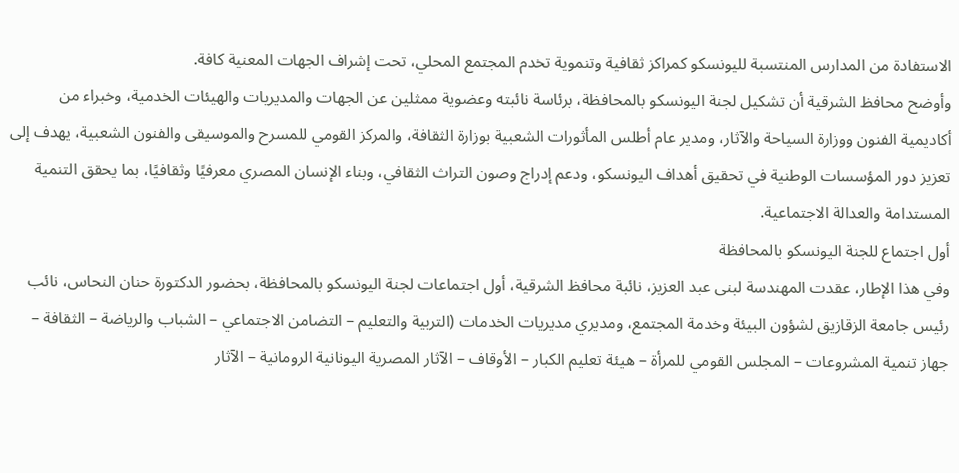الاستفادة من المدارس المنتسبة لليونسكو كمراكز ثقافية وتنموية تخدم المجتمع المحلي، تحت إشراف الجهات المعنية كافة.
وأوضح محافظ الشرقية أن تشكيل لجنة اليونسكو بالمحافظة، برئاسة نائبته وعضوية ممثلين عن الجهات والمديريات والهيئات الخدمية، وخبراء من أكاديمية الفنون ووزارة السياحة والآثار، ومدير عام أطلس المأثورات الشعبية بوزارة الثقافة، والمركز القومي للمسرح والموسيقى والفنون الشعبية، يهدف إلى تعزيز دور المؤسسات الوطنية في تحقيق أهداف اليونسكو، ودعم إدراج وصون التراث الثقافي، وبناء الإنسان المصري معرفيًا وثقافيًا، بما يحقق التنمية المستدامة والعدالة الاجتماعية.
أول اجتماع للجنة اليونسكو بالمحافظة
وفي هذا الإطار، عقدت المهندسة لبنى عبد العزيز، نائبة محافظ الشرقية، أول اجتماعات لجنة اليونسكو بالمحافظة، بحضور الدكتورة حنان النحاس، نائب رئيس جامعة الزقازيق لشؤون البيئة وخدمة المجتمع، ومديري مديريات الخدمات (التربية والتعليم – التضامن الاجتماعي – الشباب والرياضة – الثقافة – جهاز تنمية المشروعات – المجلس القومي للمرأة – هيئة تعليم الكبار – الأوقاف – الآثار المصرية اليونانية الرومانية – الآثار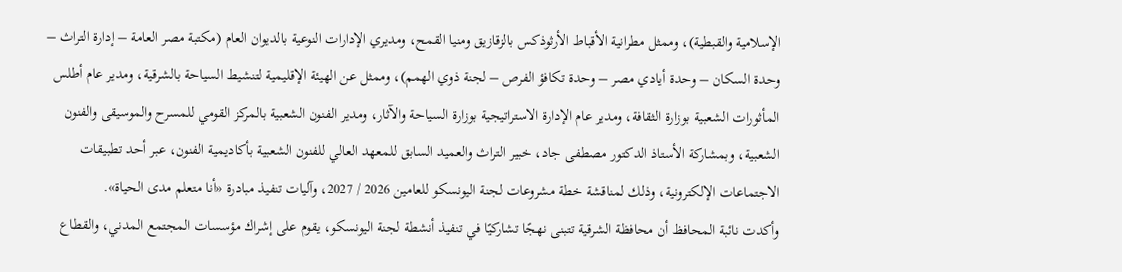الإسلامية والقبطية)، وممثل مطرانية الأقباط الأرثوذكس بالزقازيق ومنيا القمح، ومديري الإدارات النوعية بالديوان العام (مكتبة مصر العامة – إدارة التراث – وحدة السكان – وحدة أيادي مصر – وحدة تكافؤ الفرص – لجنة ذوي الهمم)، وممثل عن الهيئة الإقليمية لتنشيط السياحة بالشرقية، ومدير عام أطلس المأثورات الشعبية بوزارة الثقافة، ومدير عام الإدارة الاستراتيجية بوزارة السياحة والآثار، ومدير الفنون الشعبية بالمركز القومي للمسرح والموسيقى والفنون الشعبية، وبمشاركة الأستاذ الدكتور مصطفى جاد، خبير التراث والعميد السابق للمعهد العالي للفنون الشعبية بأكاديمية الفنون، عبر أحد تطبيقات الاجتماعات الإلكترونية، وذلك لمناقشة خطة مشروعات لجنة اليونسكو للعامين 2026 / 2027، وآليات تنفيذ مبادرة «أنا متعلم مدى الحياة».
وأكدت نائبة المحافظ أن محافظة الشرقية تتبنى نهجًا تشاركيًا في تنفيذ أنشطة لجنة اليونسكو، يقوم على إشراك مؤسسات المجتمع المدني، والقطاع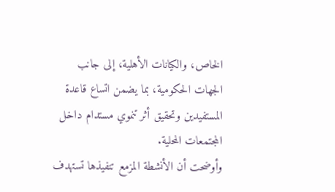الخاص، والكيانات الأهلية، إلى جانب الجهات الحكومية، بما يضمن اتساع قاعدة المستفيدين وتحقيق أثر تنموي مستدام داخل المجتمعات المحلية.
وأوضحت أن الأنشطة المزمع تنفيذها تستهدف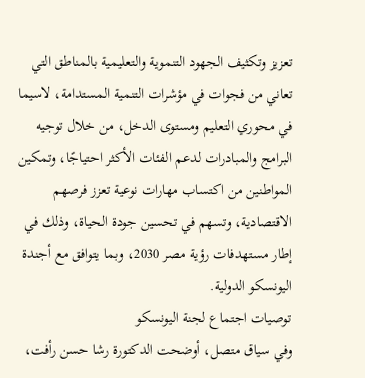تعزيز وتكثيف الجهود التنموية والتعليمية بالمناطق التي تعاني من فجوات في مؤشرات التنمية المستدامة، لاسيما في محوري التعليم ومستوى الدخل، من خلال توجيه البرامج والمبادرات لدعم الفئات الأكثر احتياجًا، وتمكين المواطنين من اكتساب مهارات نوعية تعزز فرصهم الاقتصادية، وتسهم في تحسين جودة الحياة، وذلك في إطار مستهدفات رؤية مصر 2030، وبما يتوافق مع أجندة اليونسكو الدولية.
توصيات اجتماع لجنة اليونسكو
وفي سياق متصل، أوضحت الدكتورة رشا حسن رأفت،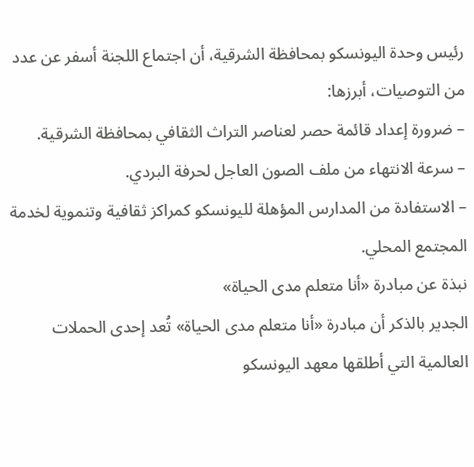رئيس وحدة اليونسكو بمحافظة الشرقية، أن اجتماع اللجنة أسفر عن عدد من التوصيات، أبرزها:
– ضرورة إعداد قائمة حصر لعناصر التراث الثقافي بمحافظة الشرقية.
– سرعة الانتهاء من ملف الصون العاجل لحرفة البردي.
– الاستفادة من المدارس المؤهلة لليونسكو كمراكز ثقافية وتنموية لخدمة المجتمع المحلي.
نبذة عن مبادرة «أنا متعلم مدى الحياة»
الجدير بالذكر أن مبادرة «أنا متعلم مدى الحياة» تُعد إحدى الحملات العالمية التي أطلقها معهد اليونسكو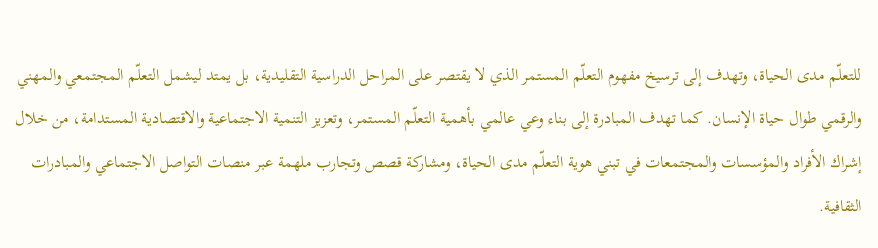للتعلّم مدى الحياة، وتهدف إلى ترسيخ مفهوم التعلّم المستمر الذي لا يقتصر على المراحل الدراسية التقليدية، بل يمتد ليشمل التعلّم المجتمعي والمهني والرقمي طوال حياة الإنسان. كما تهدف المبادرة إلى بناء وعي عالمي بأهمية التعلّم المستمر، وتعزيز التنمية الاجتماعية والاقتصادية المستدامة، من خلال إشراك الأفراد والمؤسسات والمجتمعات في تبني هوية التعلّم مدى الحياة، ومشاركة قصص وتجارب ملهمة عبر منصات التواصل الاجتماعي والمبادرات الثقافية.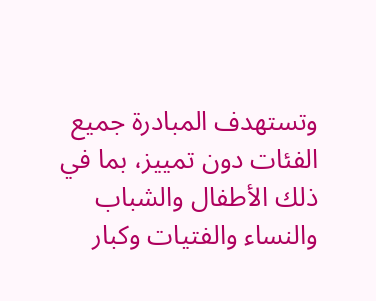وتستهدف المبادرة جميع الفئات دون تمييز، بما في ذلك الأطفال والشباب والنساء والفتيات وكبار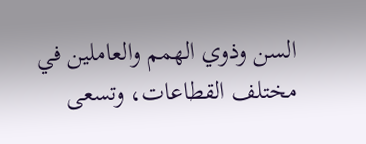السن وذوي الهمم والعاملين في مختلف القطاعات، وتسعى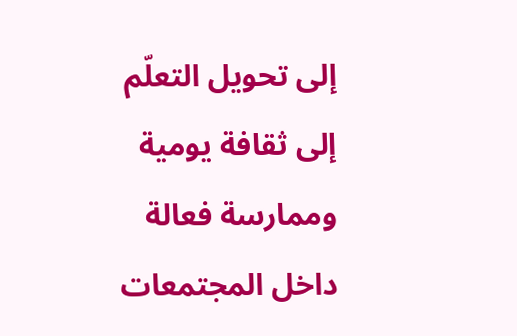إلى تحويل التعلّم إلى ثقافة يومية وممارسة فعالة داخل المجتمعات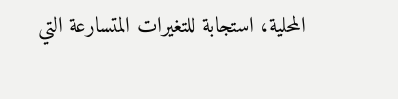المحلية، استجابة للتغيرات المتسارعة التي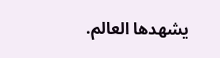يشهدها العالم.